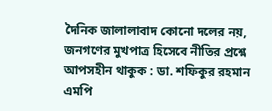দৈনিক জালালাবাদ কোনো দলের নয়, জনগণের মুখপাত্র হিসেবে নীতির প্রশ্নে আপসহীন থাকুক : ডা. শফিকুর রহমান এমপি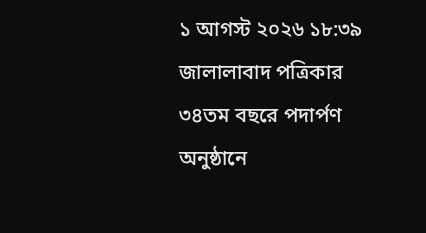১ আগস্ট ২০২৬ ১৮:৩৯
জালালাবাদ পত্রিকার ৩৪তম বছরে পদার্পণ অনুষ্ঠানে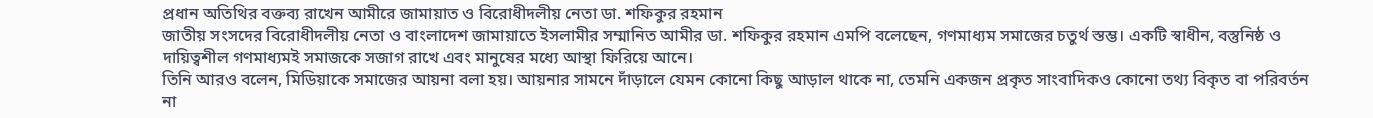প্রধান অতিথির বক্তব্য রাখেন আমীরে জামায়াত ও বিরোধীদলীয় নেতা ডা. শফিকুর রহমান
জাতীয় সংসদের বিরোধীদলীয় নেতা ও বাংলাদেশ জামায়াতে ইসলামীর সম্মানিত আমীর ডা. শফিকুর রহমান এমপি বলেছেন, গণমাধ্যম সমাজের চতুর্থ স্তম্ভ। একটি স্বাধীন, বস্তুনিষ্ঠ ও দায়িত্বশীল গণমাধ্যমই সমাজকে সজাগ রাখে এবং মানুষের মধ্যে আস্থা ফিরিয়ে আনে।
তিনি আরও বলেন, মিডিয়াকে সমাজের আয়না বলা হয়। আয়নার সামনে দাঁড়ালে যেমন কোনো কিছু আড়াল থাকে না, তেমনি একজন প্রকৃত সাংবাদিকও কোনো তথ্য বিকৃত বা পরিবর্তন না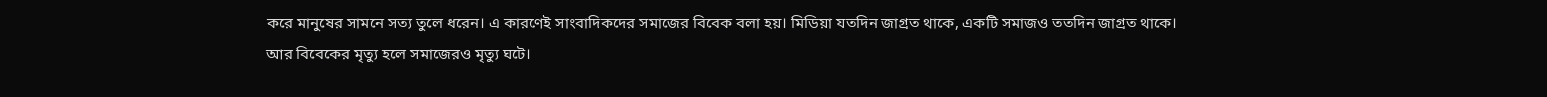করে মানুষের সামনে সত্য তুলে ধরেন। এ কারণেই সাংবাদিকদের সমাজের বিবেক বলা হয়। মিডিয়া যতদিন জাগ্রত থাকে, একটি সমাজও ততদিন জাগ্রত থাকে। আর বিবেকের মৃত্যু হলে সমাজেরও মৃত্যু ঘটে।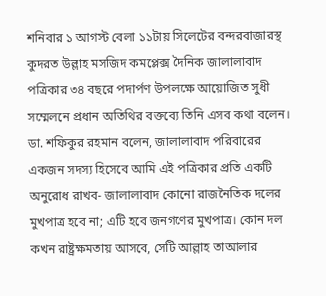শনিবার ১ আগস্ট বেলা ১১টায় সিলেটের বন্দরবাজারস্থ কুদরত উল্লাহ মসজিদ কমপ্লেক্স দৈনিক জালালাবাদ পত্রিকার ৩৪ বছরে পদার্পণ উপলক্ষে আয়োজিত সুধী সম্মেলনে প্রধান অতিথির বক্তব্যে তিনি এসব কথা বলেন।
ডা. শফিকুর রহমান বলেন, জালালাবাদ পরিবারের একজন সদস্য হিসেবে আমি এই পত্রিকার প্রতি একটি অনুরোধ রাখব- জালালাবাদ কোনো রাজনৈতিক দলের মুখপাত্র হবে না; এটি হবে জনগণের মুখপাত্র। কোন দল কখন রাষ্ট্রক্ষমতায় আসবে, সেটি আল্লাহ তাআলার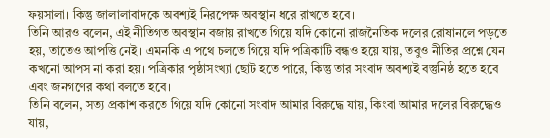ফয়সালা। কিন্তু জালালাবাদকে অবশ্যই নিরপেক্ষ অবস্থান ধরে রাখতে হবে।
তিনি আরও বলেন, এই নীতিগত অবস্থান বজায় রাখতে গিয়ে যদি কোনো রাজনৈতিক দলের রোষানলে পড়তে হয়, তাতেও আপত্তি নেই। এমনকি এ পথে চলতে গিয়ে যদি পত্রিকাটি বন্ধও হয়ে যায়, তবুও নীতির প্রশ্নে যেন কখনো আপস না করা হয়। পত্রিকার পৃষ্ঠাসংখ্যা ছোট হতে পারে, কিন্তু তার সংবাদ অবশ্যই বস্তুনিষ্ঠ হতে হবে এবং জনগণের কথা বলতে হবে।
তিনি বলেন, সত্য প্রকাশ করতে গিয়ে যদি কোনো সংবাদ আমার বিরুদ্ধে যায়, কিংবা আমার দলের বিরুদ্ধেও যায়,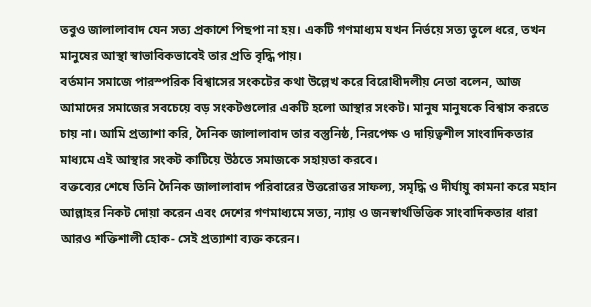তবুও জালালাবাদ যেন সত্য প্রকাশে পিছপা না হয়। একটি গণমাধ্যম যখন নির্ভয়ে সত্য তুলে ধরে, তখন মানুষের আস্থা স্বাভাবিকভাবেই তার প্রতি বৃদ্ধি পায়।
বর্তমান সমাজে পারস্পরিক বিশ্বাসের সংকটের কথা উল্লেখ করে বিরোধীদলীয় নেতা বলেন, আজ আমাদের সমাজের সবচেয়ে বড় সংকটগুলোর একটি হলো আস্থার সংকট। মানুষ মানুষকে বিশ্বাস করতে চায় না। আমি প্রত্যাশা করি, দৈনিক জালালাবাদ তার বস্তুনিষ্ঠ, নিরপেক্ষ ও দায়িত্বশীল সাংবাদিকতার মাধ্যমে এই আস্থার সংকট কাটিয়ে উঠতে সমাজকে সহায়তা করবে।
বক্তব্যের শেষে তিনি দৈনিক জালালাবাদ পরিবারের উত্তরোত্তর সাফল্য, সমৃদ্ধি ও দীর্ঘায়ু কামনা করে মহান আল্লাহর নিকট দোয়া করেন এবং দেশের গণমাধ্যমে সত্য, ন্যায় ও জনস্বার্থভিত্তিক সাংবাদিকতার ধারা আরও শক্তিশালী হোক- সেই প্রত্যাশা ব্যক্ত করেন।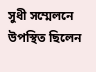সুধী সম্মেলনে উপস্থিত ছিলেন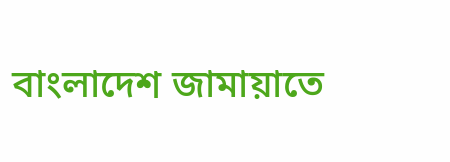বাংলাদেশ জামায়াতে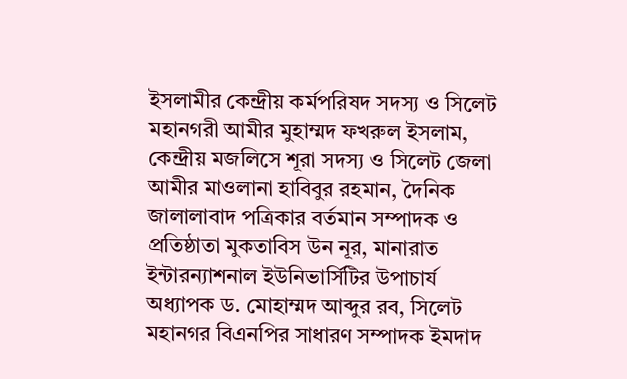ইসলামীর কেন্দ্রীয় কর্মপরিষদ সদস্য ও সিলেট মহানগরী আমীর মুহাম্মদ ফখরুল ইসলাম, কেন্দ্রীয় মজলিসে শূরা সদস্য ও সিলেট জেলা আমীর মাওলানা হাবিবুর রহমান, দৈনিক জালালাবাদ পত্রিকার বর্তমান সম্পাদক ও প্রতিষ্ঠাতা মুকতাবিস উন নূর, মানারাত ইন্টারন্যাশনাল ইউনিভার্সিটির উপাচার্য অধ্যাপক ড. মোহাম্মদ আব্দুর রব, সিলেট মহানগর বিএনপির সাধারণ সম্পাদক ইমদাদ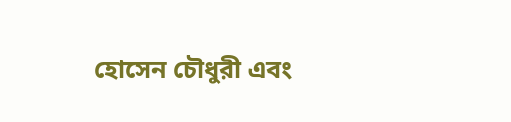হোসেন চৌধুরী এবং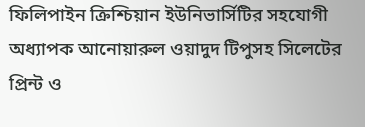ফিলিপাইন ক্রিশ্চিয়ান ইউনিভার্সিটির সহযোগী অধ্যাপক আনোয়ারুল ওয়াদুদ টিপুসহ সিলেটের প্রিন্ট ও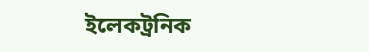ইলেকট্রনিক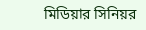মিডিয়ার সিনিয়র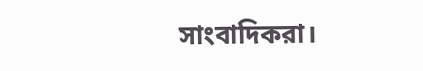সাংবাদিকরা।